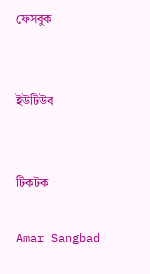ফেসবুক


ইউটিউব


টিকটক

Amar Sangbad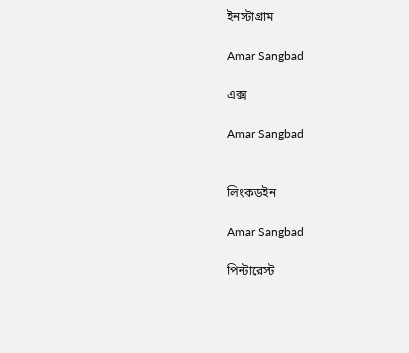ইনস্টাগ্রাম

Amar Sangbad

এক্স

Amar Sangbad


লিংকডইন

Amar Sangbad

পিন্টারেস্ট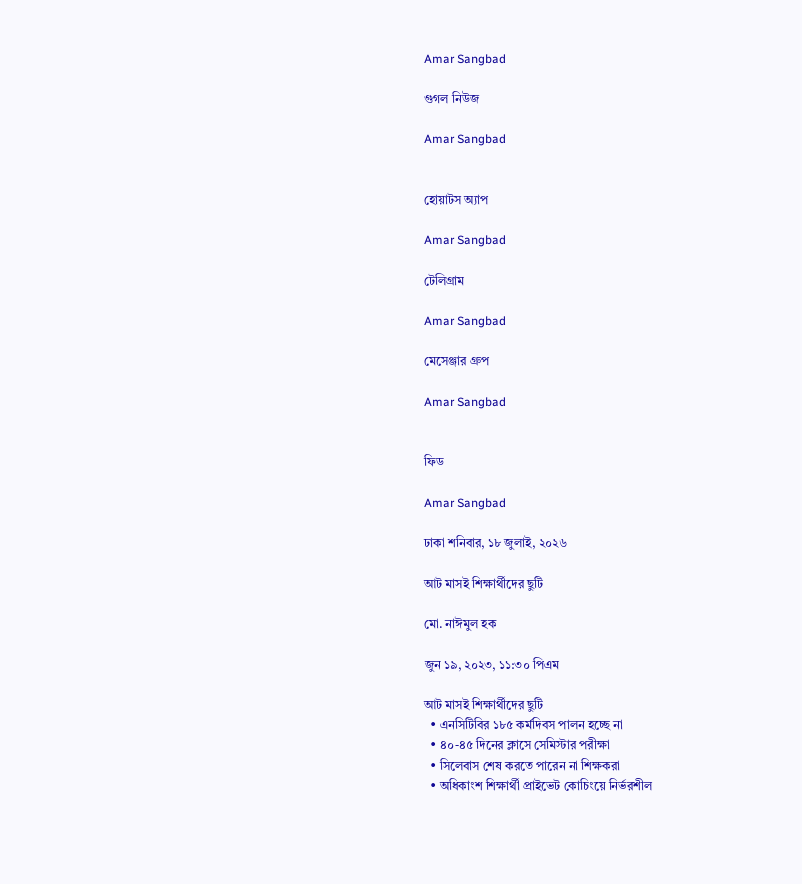Amar Sangbad

গুগল নিউজ

Amar Sangbad


হোয়াটস অ্যাপ

Amar Sangbad

টেলিগ্রাম

Amar Sangbad

মেসেঞ্জার গ্রুপ

Amar Sangbad


ফিড

Amar Sangbad

ঢাকা শনিবার, ১৮ জুলাই, ২০২৬

আট মাসই শিক্ষার্থীদের ছুটি

মো. নাঈমুল হক

জুন ১৯, ২০২৩, ১১:৩০ পিএম

আট মাসই শিক্ষার্থীদের ছুটি
  • এনসিটিবির ১৮৫ কর্মদিবস পালন হচ্ছে না
  • ৪০-৪৫ দিনের ক্লাসে সেমিস্টার পরীক্ষা
  • সিলেবাস শেষ করতে পারেন না শিক্ষকরা
  • অধিকাংশ শিক্ষার্থী প্রাইভেট কোচিংয়ে নির্ভরশীল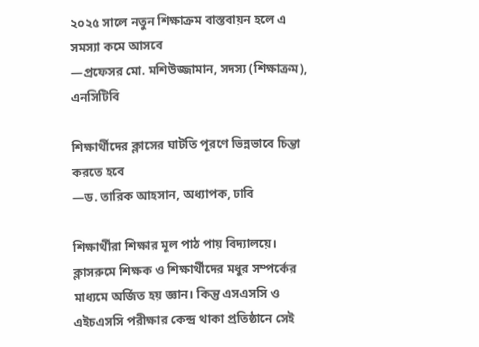২০২৫ সালে নতুন শিক্ষাক্রম বাস্তবায়ন হলে এ সমস্যা কমে আসবে
—প্রফেসর মো. মশিউজ্জামান, সদস্য (শিক্ষাক্রম), এনসিটিবি

শিক্ষার্থীদের ক্লাসের ঘাটতি পূরণে ভিন্নভাবে চিন্তা করতে হবে
—ড. তারিক আহসান, অধ্যাপক, ঢাবি

শিক্ষার্থীরা শিক্ষার মূল পাঠ পায় বিদ্যালয়ে। ক্লাসরুমে শিক্ষক ও শিক্ষার্থীদের মধুর সম্পর্কের মাধ্যমে অর্জিত হয় জ্ঞান। কিন্তু এসএসসি ও এইচএসসি পরীক্ষার কেন্দ্র থাকা প্রতিষ্ঠানে সেই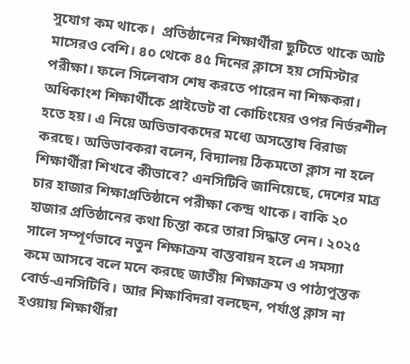সুযোগ কম থাকে।  প্রতিষ্ঠানের শিক্ষার্থীরা ছুটিতে থাকে আট মাসেরও বেশি। ৪০ থেকে ৪৫ দিনের ক্লাসে হয় সেমিস্টার পরীক্ষা। ফলে সিলেবাস শেষ করতে পারেন না শিক্ষকরা। অধিকাংশ শিক্ষার্থীকে প্রাইভেট বা কোচিংয়ের ওপর নির্ভরশীল হতে হয়। এ নিয়ে অভিভাবকদের মধ্যে অসন্তোষ বিরাজ করছে। অভিভাবকরা বলেন, বিদ্যালয় ঠিকমতো ক্লাস না হলে শিক্ষার্থীরা শিখবে কীভাবে? এনসিটিবি জানিয়েছে, দেশের মাত্র চার হাজার শিক্ষাপ্রতিষ্ঠানে পরীক্ষা কেন্দ্র থাকে। বাকি ২০ হাজার প্রতিষ্ঠানের কথা চিন্তা করে তারা সিদ্ধান্ত নেন। ২০২৫ সালে সম্পূর্ণভাবে নতুন শিক্ষাক্রম বাস্তবায়ন হলে এ সমস্যা কমে আসবে বলে মনে করছে জাতীয় শিক্ষাক্রম ও পাঠ্যপুস্তক বোর্ড-এনসিটিবি। আর শিক্ষাবিদরা বলছেন, পর্যাপ্ত ক্লাস না হওয়ায় শিক্ষার্থীরা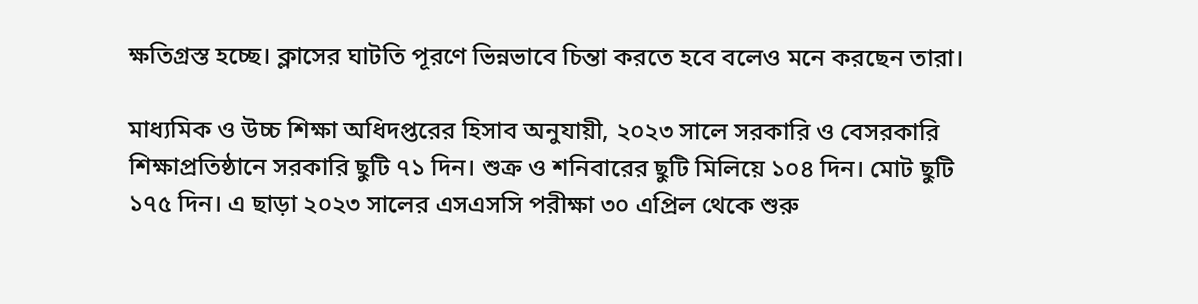ক্ষতিগ্রস্ত হচ্ছে। ক্লাসের ঘাটতি পূরণে ভিন্নভাবে চিন্তা করতে হবে বলেও মনে করছেন তারা।

মাধ্যমিক ও উচ্চ শিক্ষা অধিদপ্তরের হিসাব অনুযায়ী, ২০২৩ সালে সরকারি ও বেসরকারি শিক্ষাপ্রতিষ্ঠানে সরকারি ছুটি ৭১ দিন। শুক্র ও শনিবারের ছুটি মিলিয়ে ১০৪ দিন। মোট ছুটি ১৭৫ দিন। এ ছাড়া ২০২৩ সালের এসএসসি পরীক্ষা ৩০ এপ্রিল থেকে শুরু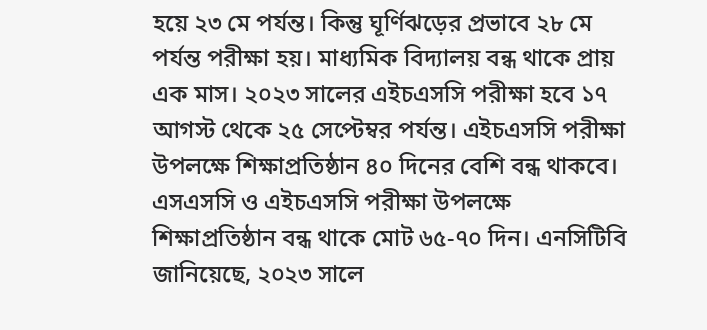হয়ে ২৩ মে পর্যন্ত। কিন্তু ঘূর্ণিঝড়ের প্রভাবে ২৮ মে পর্যন্ত পরীক্ষা হয়। মাধ্যমিক বিদ্যালয় বন্ধ থাকে প্রায় এক মাস। ২০২৩ সালের এইচএসসি পরীক্ষা হবে ১৭ আগস্ট থেকে ২৫ সেপ্টেম্বর পর্যন্ত। এইচএসসি পরীক্ষা উপলক্ষে শিক্ষাপ্রতিষ্ঠান ৪০ দিনের বেশি বন্ধ থাকবে। এসএসসি ও এইচএসসি পরীক্ষা উপলক্ষে শিক্ষাপ্রতিষ্ঠান বন্ধ থাকে মোট ৬৫-৭০ দিন। এনসিটিবি জানিয়েছে, ২০২৩ সালে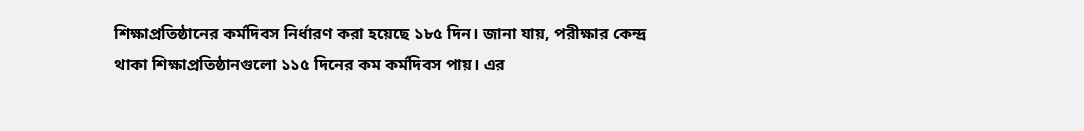শিক্ষাপ্রতিষ্ঠানের কর্মদিবস নির্ধারণ করা হয়েছে ১৮৫ দিন। জানা যায়, পরীক্ষার কেন্দ্র থাকা শিক্ষাপ্রতিষ্ঠানগুলো ১১৫ দিনের কম কর্মদিবস পায়। এর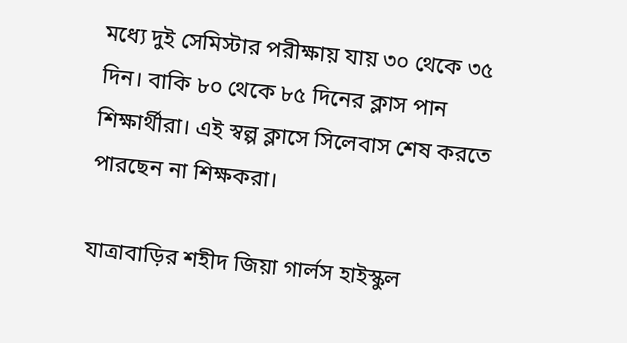মধ্যে দুই সেমিস্টার পরীক্ষায় যায় ৩০ থেকে ৩৫ দিন। বাকি ৮০ থেকে ৮৫ দিনের ক্লাস পান শিক্ষার্থীরা। এই স্বল্প ক্লাসে সিলেবাস শেষ করতে পারছেন না শিক্ষকরা।

যাত্রাবাড়ির শহীদ জিয়া গার্লস হাইস্কুল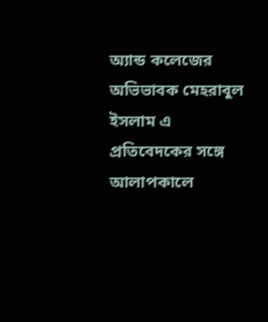অ্যান্ড কলেজের অভিভাবক মেহরাবুল ইসলাম এ প্রতিবেদকের সঙ্গে আলাপকালে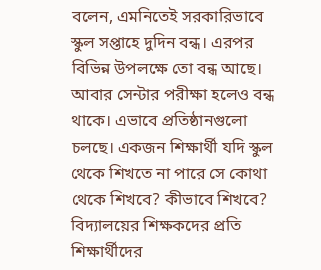বলেন, এমনিতেই সরকারিভাবে স্কুল সপ্তাহে দুদিন বন্ধ। এরপর বিভিন্ন উপলক্ষে তো বন্ধ আছে। আবার সেন্টার পরীক্ষা হলেও বন্ধ থাকে। এভাবে প্রতিষ্ঠানগুলো চলছে। একজন শিক্ষার্থী যদি স্কুল থেকে শিখতে না পারে সে কোথা থেকে শিখবে? কীভাবে শিখবে? বিদ্যালয়ের শিক্ষকদের প্রতি শিক্ষার্থীদের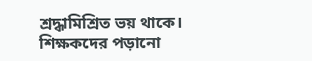শ্রদ্ধামিশ্রিত ভয় থাকে। শিক্ষকদের পড়ানো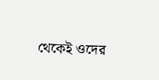থেকেই ওদের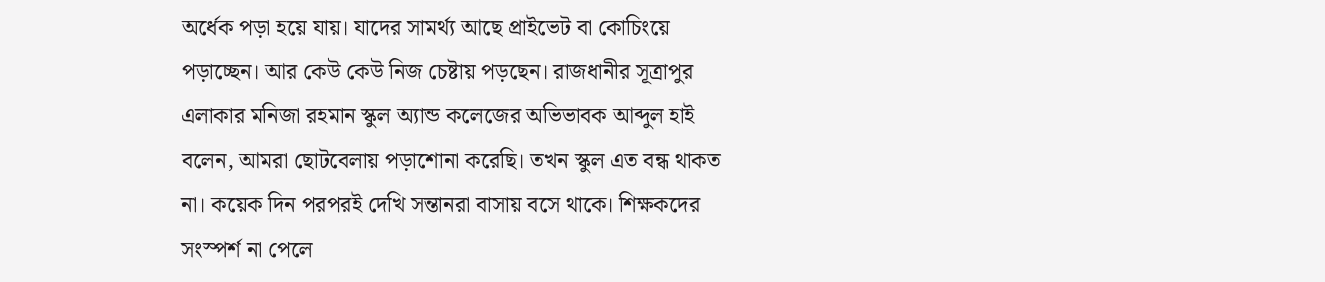অর্ধেক পড়া হয়ে যায়। যাদের সামর্থ্য আছে প্রাইভেট বা কোচিংয়ে পড়াচ্ছেন। আর কেউ কেউ নিজ চেষ্টায় পড়ছেন। রাজধানীর সূত্রাপুর এলাকার মনিজা রহমান স্কুল অ্যান্ড কলেজের অভিভাবক আব্দুল হাই বলেন, আমরা ছোটবেলায় পড়াশোনা করেছি। তখন স্কুল এত বন্ধ থাকত না। কয়েক দিন পরপরই দেখি সন্তানরা বাসায় বসে থাকে। শিক্ষকদের সংস্পর্শ না পেলে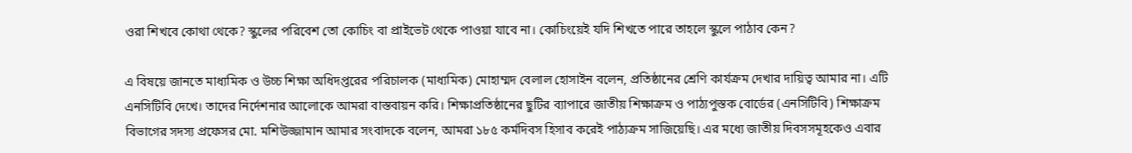ওরা শিখবে কোথা থেকে? স্কুলের পরিবেশ তো কোচিং বা প্রাইভেট থেকে পাওয়া যাবে না। কোচিংয়েই যদি শিখতে পারে তাহলে স্কুলে পাঠাব কেন?

এ বিষয়ে জানতে মাধ্যমিক ও উচ্চ শিক্ষা অধিদপ্তরের পরিচালক (মাধ্যমিক) মোহাম্মদ বেলাল হোসাইন বলেন, প্রতিষ্ঠানের শ্রেণি কার্যক্রম দেখার দায়িত্ব আমার না। এটি এনসিটিবি দেখে। তাদের নির্দেশনার আলোকে আমরা বাস্তবায়ন করি। শিক্ষাপ্রতিষ্ঠানের ছুটির ব্যাপারে জাতীয় শিক্ষাক্রম ও পাঠ্যপুস্তক বোর্ডের (এনসিটিবি) শিক্ষাক্রম বিভাগের সদস্য প্রফেসর মো. মশিউজ্জামান আমার সংবাদকে বলেন, আমরা ১৮৫ কর্মদিবস হিসাব করেই পাঠ্যক্রম সাজিয়েছি। এর মধ্যে জাতীয় দিবসসমূহকেও এবার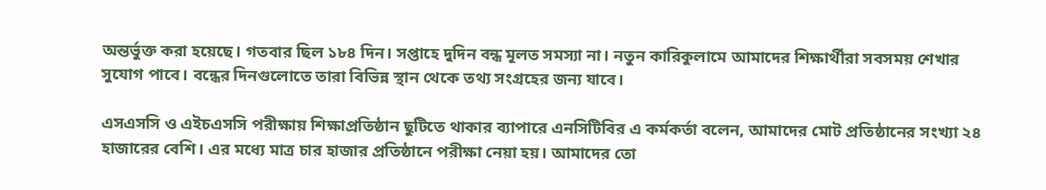অন্তর্ভুক্ত করা হয়েছে। গতবার ছিল ১৮৪ দিন। সপ্তাহে দুদিন বন্ধ মূলত সমস্যা না। নতুন কারিকুলামে আমাদের শিক্ষার্থীরা সবসময় শেখার সুযোগ পাবে। বন্ধের দিনগুলোতে তারা বিভিন্ন স্থান থেকে তথ্য সংগ্রহের জন্য যাবে।

এসএসসি ও এইচএসসি পরীক্ষায় শিক্ষাপ্রতিষ্ঠান ছুটিতে থাকার ব্যাপারে এনসিটিবির এ কর্মকর্তা বলেন, আমাদের মোট প্রতিষ্ঠানের সংখ্যা ২৪ হাজারের বেশি। এর মধ্যে মাত্র চার হাজার প্রতিষ্ঠানে পরীক্ষা নেয়া হয়। আমাদের তো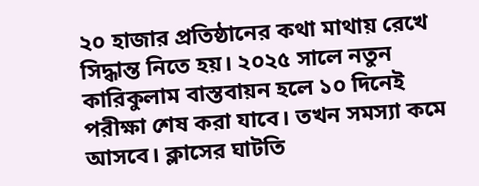২০ হাজার প্রতিষ্ঠানের কথা মাথায় রেখে সিদ্ধান্ত নিতে হয়। ২০২৫ সালে নতুন কারিকুলাম বাস্তবায়ন হলে ১০ দিনেই পরীক্ষা শেষ করা যাবে। তখন সমস্যা কমে আসবে। ক্লাসের ঘাটতি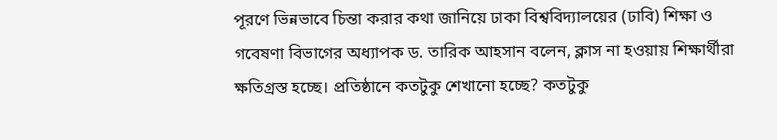পূরণে ভিন্নভাবে চিন্তা করার কথা জানিয়ে ঢাকা বিশ্ববিদ্যালয়ের (ঢাবি) শিক্ষা ও গবেষণা বিভাগের অধ্যাপক ড. তারিক আহসান বলেন, ক্লাস না হওয়ায় শিক্ষার্থীরা ক্ষতিগ্রস্ত হচ্ছে। প্রতিষ্ঠানে কতটুকু শেখানো হচ্ছে? কতটুকু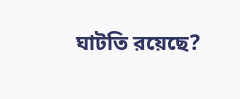ঘাটতি রয়েছে?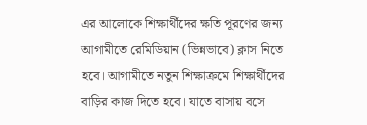এর আলোকে শিক্ষার্থীদের ক্ষতি পূরণের জন্য আগামীতে রেমিডিয়ান (ভিন্নভাবে) ক্লাস নিতে হবে। আগামীতে নতুন শিক্ষাক্রমে শিক্ষার্থীদের বাড়ির কাজ দিতে হবে। যাতে বাসায় বসে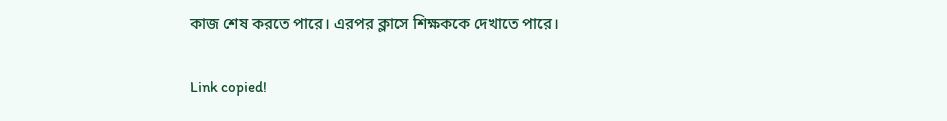কাজ শেষ করতে পারে। এরপর ক্লাসে শিক্ষককে দেখাতে পারে।


Link copied!